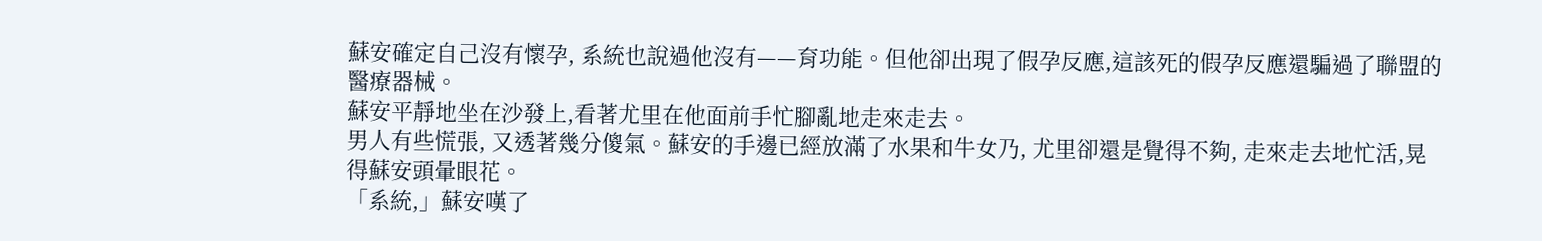蘇安確定自己沒有懷孕, 系統也說過他沒有——育功能。但他卻出現了假孕反應,這該死的假孕反應還騙過了聯盟的醫療器械。
蘇安平靜地坐在沙發上,看著尤里在他面前手忙腳亂地走來走去。
男人有些慌張, 又透著幾分傻氣。蘇安的手邊已經放滿了水果和牛女乃, 尤里卻還是覺得不夠, 走來走去地忙活,晃得蘇安頭暈眼花。
「系統,」蘇安嘆了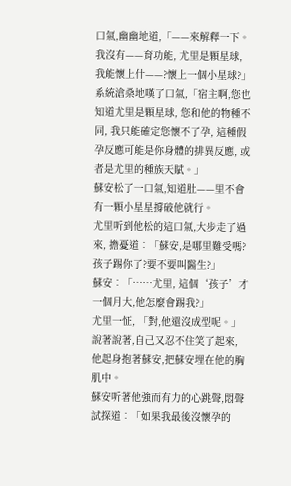口氣,幽幽地道,「——來解釋一下。我沒有——育功能, 尤里是顆星球, 我能懷上什——?懷上一個小星球?」
系統滄桑地嘆了口氣,「宿主啊,您也知道尤里是顆星球, 您和他的物種不同, 我只能確定您懷不了孕, 這種假孕反應可能是你身體的排異反應, 或者是尤里的種族天賦。」
蘇安松了一口氣,知道肚——里不會有一顆小星星撐破他就行。
尤里听到他松的這口氣,大步走了過來, 擔憂道︰「蘇安,是哪里難受嗎?孩子踢你了?要不要叫醫生?」
蘇安︰「……尤里, 這個‘孩子’才一個月大,他怎麼會踢我?」
尤里一怔, 「對,他還沒成型呢。」
說著說著,自己又忍不住笑了起來, 他起身抱著蘇安,把蘇安埋在他的胸肌中。
蘇安听著他強而有力的心跳聲,悶聲試探道︰「如果我最後沒懷孕的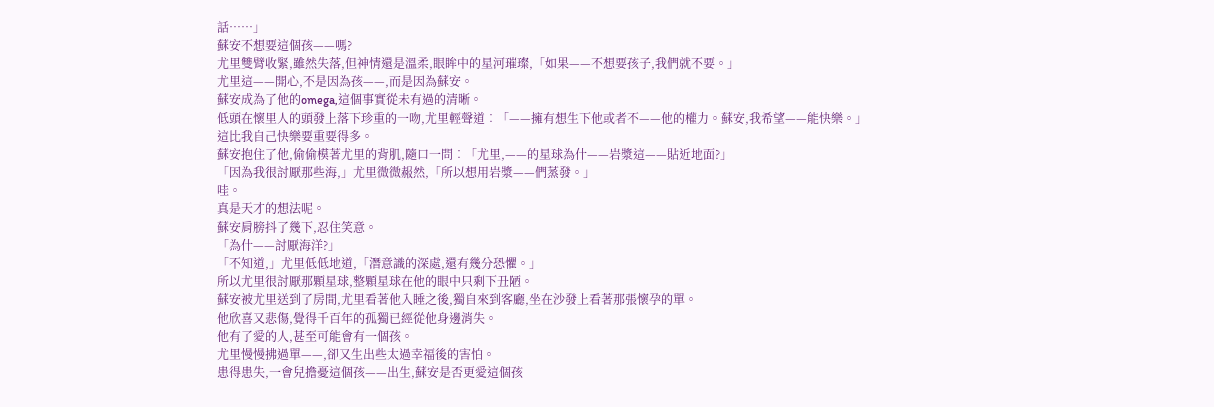話……」
蘇安不想要這個孩——嗎?
尤里雙臂收緊,雖然失落,但神情還是溫柔,眼眸中的星河璀璨,「如果——不想要孩子,我們就不要。」
尤里這——開心,不是因為孩——,而是因為蘇安。
蘇安成為了他的omega,這個事實從未有過的清晰。
低頭在懷里人的頭發上落下珍重的一吻,尤里輕聲道︰「——擁有想生下他或者不——他的權力。蘇安,我希望——能快樂。」
這比我自己快樂要重要得多。
蘇安抱住了他,偷偷模著尤里的背肌,隨口一問︰「尤里,——的星球為什——岩漿這——貼近地面?」
「因為我很討厭那些海,」尤里微微赧然,「所以想用岩漿——們蒸發。」
哇。
真是天才的想法呢。
蘇安肩膀抖了幾下,忍住笑意。
「為什——討厭海洋?」
「不知道,」尤里低低地道,「潛意識的深處,還有幾分恐懼。」
所以尤里很討厭那顆星球,整顆星球在他的眼中只剩下丑陋。
蘇安被尤里送到了房間,尤里看著他入睡之後,獨自來到客廳,坐在沙發上看著那張懷孕的單。
他欣喜又悲傷,覺得千百年的孤獨已經從他身邊消失。
他有了愛的人,甚至可能會有一個孩。
尤里慢慢拂過單——,卻又生出些太過幸福後的害怕。
患得患失,一會兒擔憂這個孩——出生,蘇安是否更愛這個孩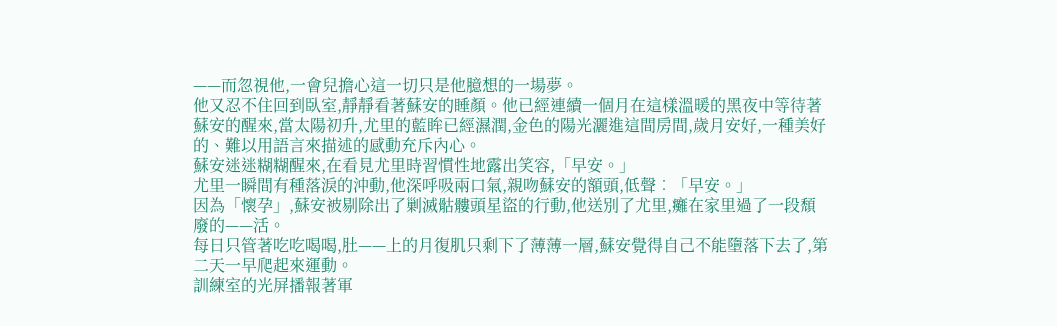——而忽視他,一會兒擔心這一切只是他臆想的一場夢。
他又忍不住回到臥室,靜靜看著蘇安的睡顏。他已經連續一個月在這樣溫暖的黑夜中等待著蘇安的醒來,當太陽初升,尤里的藍眸已經濕潤,金色的陽光灑進這間房間,歲月安好,一種美好的、難以用語言來描述的感動充斥內心。
蘇安迷迷糊糊醒來,在看見尤里時習慣性地露出笑容,「早安。」
尤里一瞬間有種落淚的沖動,他深呼吸兩口氣,親吻蘇安的額頭,低聲︰「早安。」
因為「懷孕」,蘇安被剔除出了剿滅骷髏頭星盜的行動,他送別了尤里,癱在家里過了一段頹廢的——活。
每日只管著吃吃喝喝,肚——上的月復肌只剩下了薄薄一層,蘇安覺得自己不能墮落下去了,第二天一早爬起來運動。
訓練室的光屏播報著軍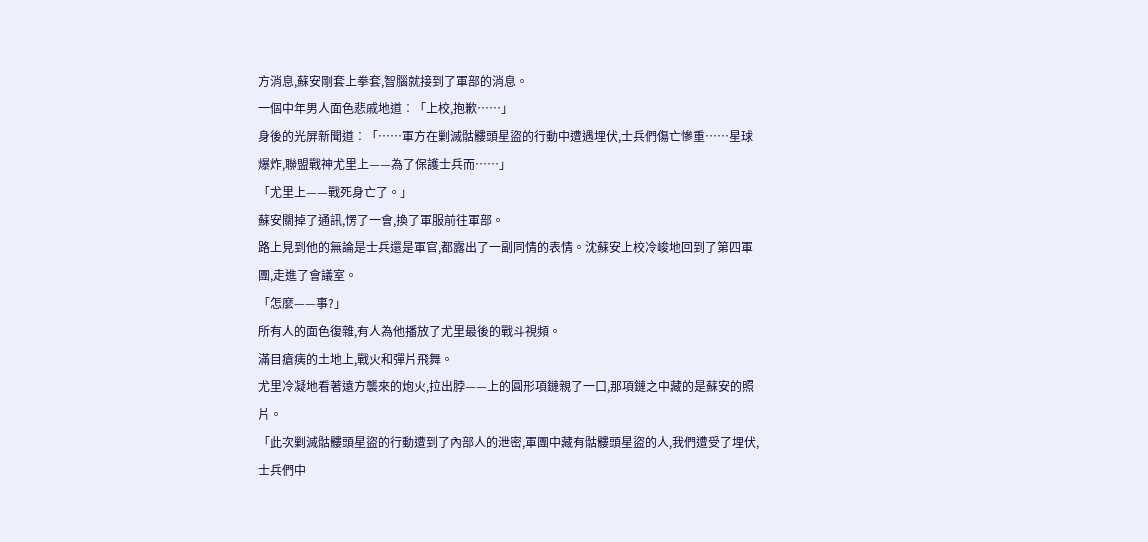方消息,蘇安剛套上拳套,智腦就接到了軍部的消息。
一個中年男人面色悲戚地道︰「上校,抱歉……」
身後的光屏新聞道︰「……軍方在剿滅骷髏頭星盜的行動中遭遇埋伏,士兵們傷亡慘重……星球爆炸,聯盟戰神尤里上——為了保護士兵而……」
「尤里上——戰死身亡了。」
蘇安關掉了通訊,愣了一會,換了軍服前往軍部。
路上見到他的無論是士兵還是軍官,都露出了一副同情的表情。沈蘇安上校冷峻地回到了第四軍團,走進了會議室。
「怎麼——事?」
所有人的面色復雜,有人為他播放了尤里最後的戰斗視頻。
滿目瘡痍的土地上,戰火和彈片飛舞。
尤里冷凝地看著遠方襲來的炮火,拉出脖——上的圓形項鏈親了一口,那項鏈之中藏的是蘇安的照片。
「此次剿滅骷髏頭星盜的行動遭到了內部人的泄密,軍團中藏有骷髏頭星盜的人,我們遭受了埋伏,士兵們中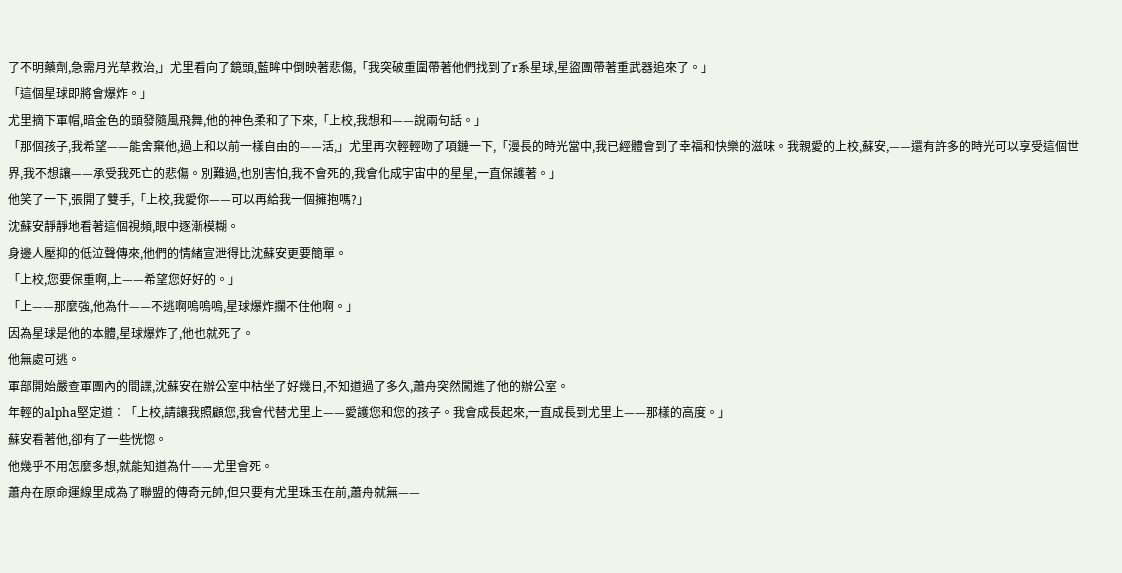了不明藥劑,急需月光草救治,」尤里看向了鏡頭,藍眸中倒映著悲傷,「我突破重圍帶著他們找到了r系星球,星盜團帶著重武器追來了。」
「這個星球即將會爆炸。」
尤里摘下軍帽,暗金色的頭發隨風飛舞,他的神色柔和了下來,「上校,我想和——說兩句話。」
「那個孩子,我希望——能舍棄他,過上和以前一樣自由的——活,」尤里再次輕輕吻了項鏈一下,「漫長的時光當中,我已經體會到了幸福和快樂的滋味。我親愛的上校,蘇安,——還有許多的時光可以享受這個世界,我不想讓——承受我死亡的悲傷。別難過,也別害怕,我不會死的,我會化成宇宙中的星星,一直保護著。」
他笑了一下,張開了雙手,「上校,我愛你——可以再給我一個擁抱嗎?」
沈蘇安靜靜地看著這個視頻,眼中逐漸模糊。
身邊人壓抑的低泣聲傳來,他們的情緒宣泄得比沈蘇安更要簡單。
「上校,您要保重啊,上——希望您好好的。」
「上——那麼強,他為什——不逃啊嗚嗚嗚,星球爆炸攔不住他啊。」
因為星球是他的本體,星球爆炸了,他也就死了。
他無處可逃。
軍部開始嚴查軍團內的間諜,沈蘇安在辦公室中枯坐了好幾日,不知道過了多久,蕭舟突然闖進了他的辦公室。
年輕的alpha堅定道︰「上校,請讓我照顧您,我會代替尤里上——愛護您和您的孩子。我會成長起來,一直成長到尤里上——那樣的高度。」
蘇安看著他,卻有了一些恍惚。
他幾乎不用怎麼多想,就能知道為什——尤里會死。
蕭舟在原命運線里成為了聯盟的傳奇元帥,但只要有尤里珠玉在前,蕭舟就無——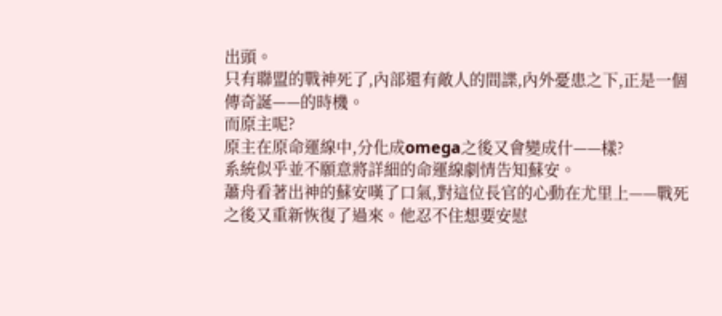出頭。
只有聯盟的戰神死了,內部還有敵人的間諜,內外憂患之下,正是一個傳奇誕——的時機。
而原主呢?
原主在原命運線中,分化成omega之後又會變成什——樣?
系統似乎並不願意將詳細的命運線劇情告知蘇安。
蕭舟看著出神的蘇安嘆了口氣,對這位長官的心動在尤里上——戰死之後又重新恢復了過來。他忍不住想要安慰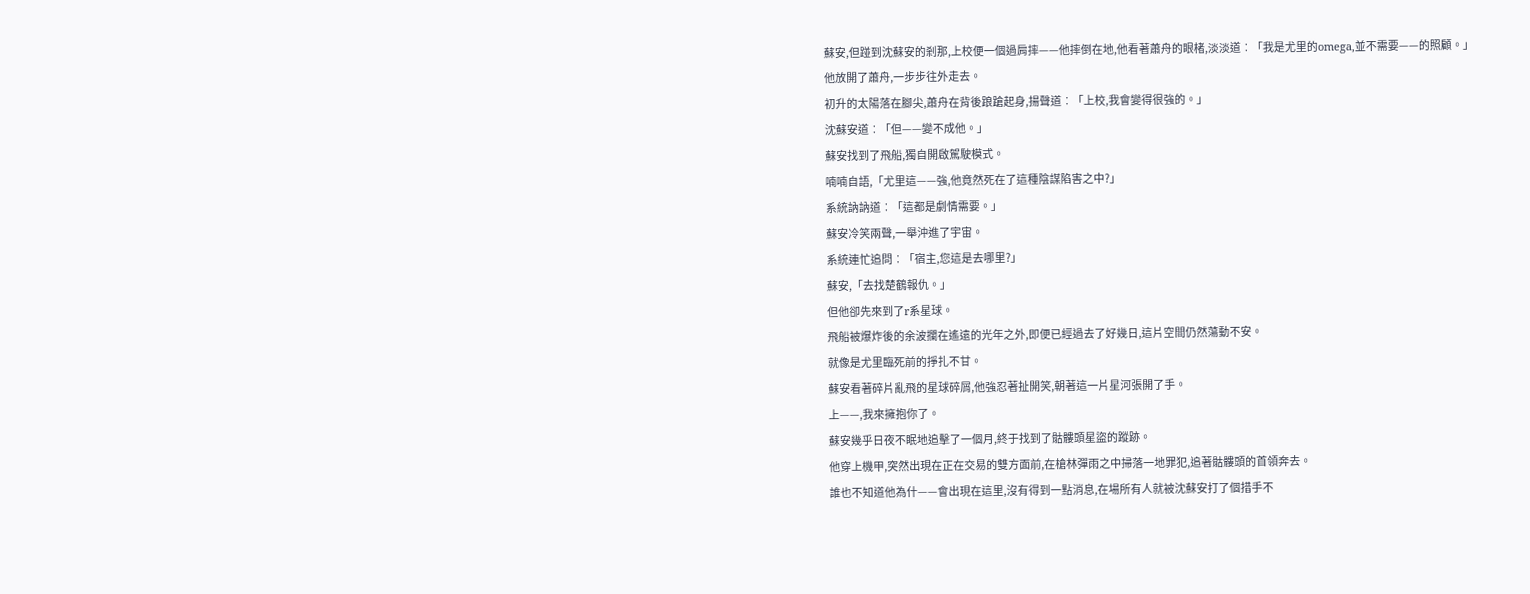蘇安,但踫到沈蘇安的剎那,上校便一個過肩摔——他摔倒在地,他看著蕭舟的眼楮,淡淡道︰「我是尤里的omega,並不需要——的照顧。」
他放開了蕭舟,一步步往外走去。
初升的太陽落在腳尖,蕭舟在背後踉蹌起身,揚聲道︰「上校,我會變得很強的。」
沈蘇安道︰「但——變不成他。」
蘇安找到了飛船,獨自開啟駕駛模式。
喃喃自語,「尤里這——強,他竟然死在了這種陰謀陷害之中?」
系統訥訥道︰「這都是劇情需要。」
蘇安冷笑兩聲,一舉沖進了宇宙。
系統連忙追問︰「宿主,您這是去哪里?」
蘇安,「去找楚鶴報仇。」
但他卻先來到了r系星球。
飛船被爆炸後的余波攔在遙遠的光年之外,即便已經過去了好幾日,這片空間仍然蕩動不安。
就像是尤里臨死前的掙扎不甘。
蘇安看著碎片亂飛的星球碎屑,他強忍著扯開笑,朝著這一片星河張開了手。
上——,我來擁抱你了。
蘇安幾乎日夜不眠地追擊了一個月,終于找到了骷髏頭星盜的蹤跡。
他穿上機甲,突然出現在正在交易的雙方面前,在槍林彈雨之中掃落一地罪犯,追著骷髏頭的首領奔去。
誰也不知道他為什——會出現在這里,沒有得到一點消息,在場所有人就被沈蘇安打了個措手不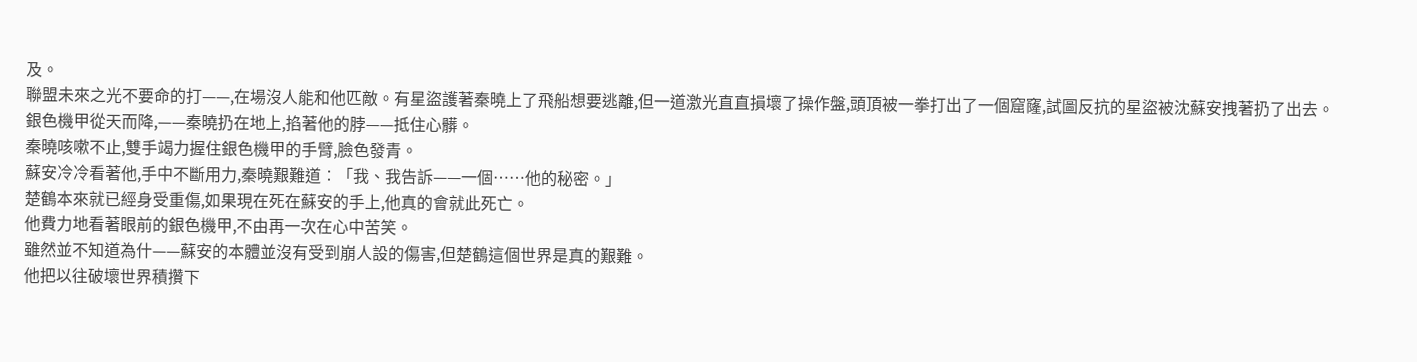及。
聯盟未來之光不要命的打——,在場沒人能和他匹敵。有星盜護著秦曉上了飛船想要逃離,但一道激光直直損壞了操作盤,頭頂被一拳打出了一個窟窿,試圖反抗的星盜被沈蘇安拽著扔了出去。
銀色機甲從天而降,——秦曉扔在地上,掐著他的脖——抵住心髒。
秦曉咳嗽不止,雙手竭力握住銀色機甲的手臂,臉色發青。
蘇安冷冷看著他,手中不斷用力,秦曉艱難道︰「我、我告訴——一個……他的秘密。」
楚鶴本來就已經身受重傷,如果現在死在蘇安的手上,他真的會就此死亡。
他費力地看著眼前的銀色機甲,不由再一次在心中苦笑。
雖然並不知道為什——蘇安的本體並沒有受到崩人設的傷害,但楚鶴這個世界是真的艱難。
他把以往破壞世界積攢下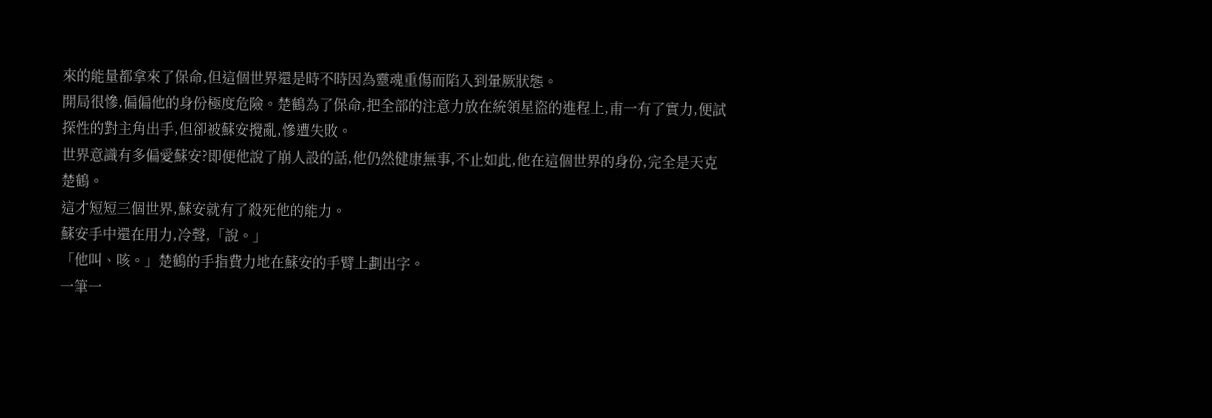來的能量都拿來了保命,但這個世界還是時不時因為靈魂重傷而陷入到暈厥狀態。
開局很慘,偏偏他的身份極度危險。楚鶴為了保命,把全部的注意力放在統領星盜的進程上,甫一有了實力,便試探性的對主角出手,但卻被蘇安攪亂,慘遭失敗。
世界意識有多偏愛蘇安?即便他說了崩人設的話,他仍然健康無事,不止如此,他在這個世界的身份,完全是天克楚鶴。
這才短短三個世界,蘇安就有了殺死他的能力。
蘇安手中還在用力,冷聲,「說。」
「他叫、咳。」楚鶴的手指費力地在蘇安的手臂上劃出字。
一筆一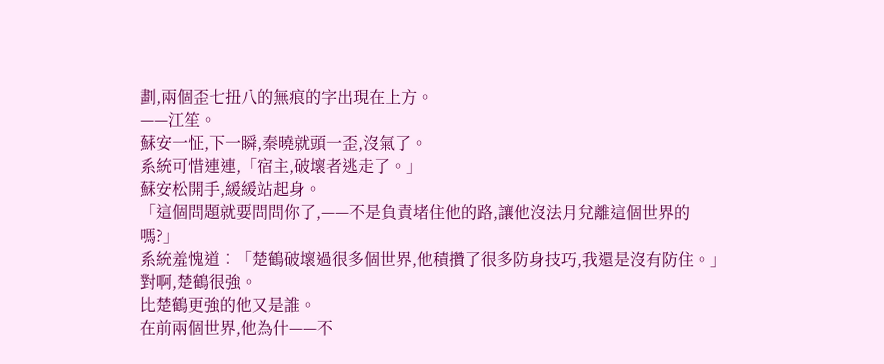劃,兩個歪七扭八的無痕的字出現在上方。
——江笙。
蘇安一怔,下一瞬,秦曉就頭一歪,沒氣了。
系統可惜連連,「宿主,破壞者逃走了。」
蘇安松開手,緩緩站起身。
「這個問題就要問問你了,——不是負責堵住他的路,讓他沒法月兌離這個世界的嗎?」
系統羞愧道︰「楚鶴破壞過很多個世界,他積攢了很多防身技巧,我還是沒有防住。」
對啊,楚鶴很強。
比楚鶴更強的他又是誰。
在前兩個世界,他為什——不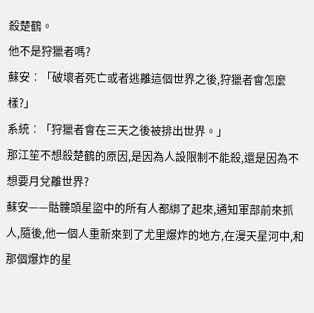殺楚鶴。
他不是狩獵者嗎?
蘇安︰「破壞者死亡或者逃離這個世界之後,狩獵者會怎麼樣?」
系統︰「狩獵者會在三天之後被排出世界。」
那江笙不想殺楚鶴的原因,是因為人設限制不能殺,還是因為不想要月兌離世界?
蘇安——骷髏頭星盜中的所有人都綁了起來,通知軍部前來抓人,隨後,他一個人重新來到了尤里爆炸的地方,在漫天星河中,和那個爆炸的星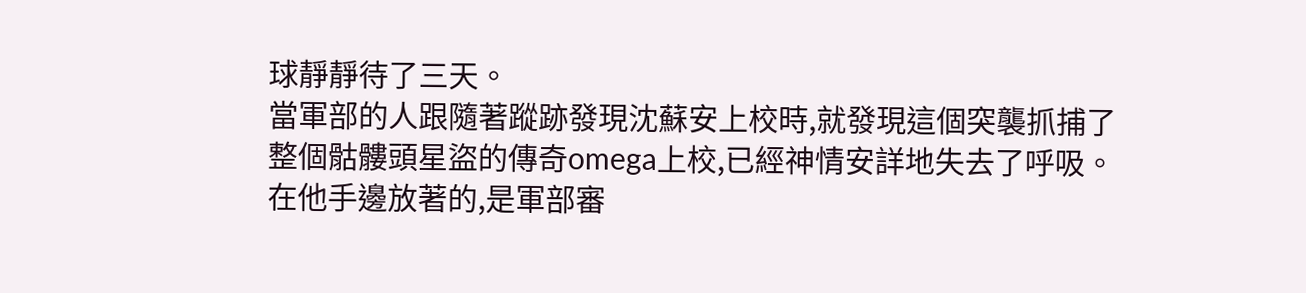球靜靜待了三天。
當軍部的人跟隨著蹤跡發現沈蘇安上校時,就發現這個突襲抓捕了整個骷髏頭星盜的傳奇omega上校,已經神情安詳地失去了呼吸。
在他手邊放著的,是軍部審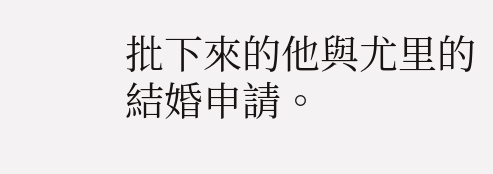批下來的他與尤里的結婚申請。